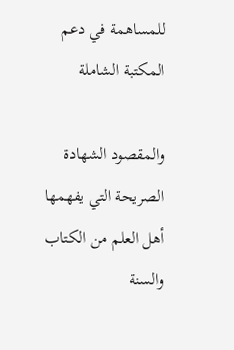للمساهمة في دعم المكتبة الشاملة

والمقصود الشهادة الصريحة التي يفهمها أهل العلم من الكتاب والسنة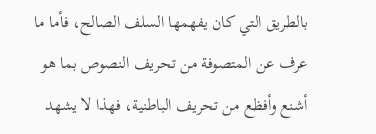بالطريق التي كان يفهمها السلف الصالح، فأما ما عرف عن المتصوفة من تحريف النصوص بما هو أشنع وأفظع من تحريف الباطنية، فهذا لا يشهد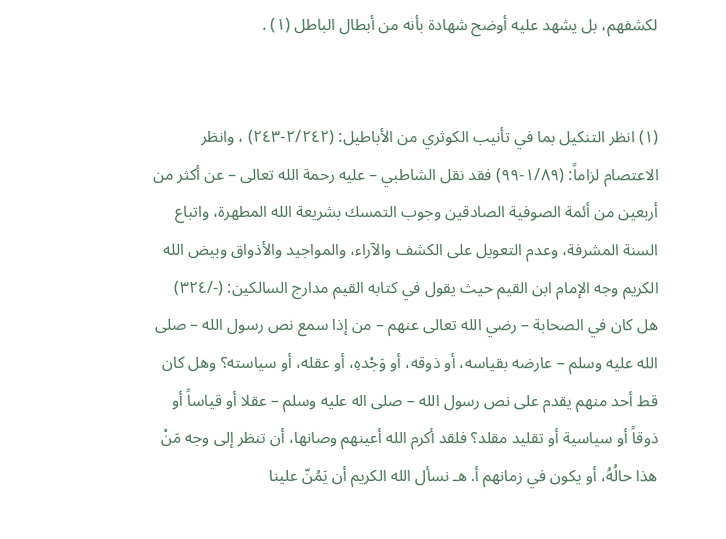لكشفهم، بل يشهد عليه أوضح شهادة بأنه من أبطال الباطل (١) .


(١) انظر التنكيل بما في تأنيب الكوثري من الأباطيل: (٢/٢٤٢-٢٤٣) ، وانظر الاعتصام لزاماً: (١/٨٩-٩٩) فقد نقل الشاطبي – عليه رحمة الله تعالى – عن أكثر من أربعين من أئمة الصوفية الصادقين وجوب التمسك بشريعة الله المطهرة، واتباع السنة المشرفة، وعدم التعويل على الكشف والآراء، والمواجيد والأذواق وبيض الله الكريم وجه الإمام ابن القيم حيث يقول في كتابه القيم مدارج السالكين: (-/٣٢٤) هل كان في الصحابة – رضي الله تعالى عنهم – من إذا سمع نص رسول الله – صلى الله عليه وسلم – عارضه بقياسه، أو ذوقه، أو وَجْدهِ، أو عقله، أو سياسته؟ وهل كان قط أحد منهم يقدم على نص رسول الله – صلى اله عليه وسلم – عقلا أو قياساً أو ذوقاً أو سياسية أو تقليد مقلد؟ فلقد أكرم الله أعينهم وصانها، أن تنظر إلى وجه مَنْ هذا حالُهُ، أو يكون في زمانهم أ. هـ نسأل الله الكريم أن يَمُنّ علينا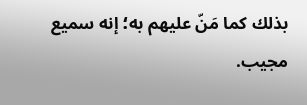بذلك كما مَنّ عليهم به؛ إنه سميع مجيب.